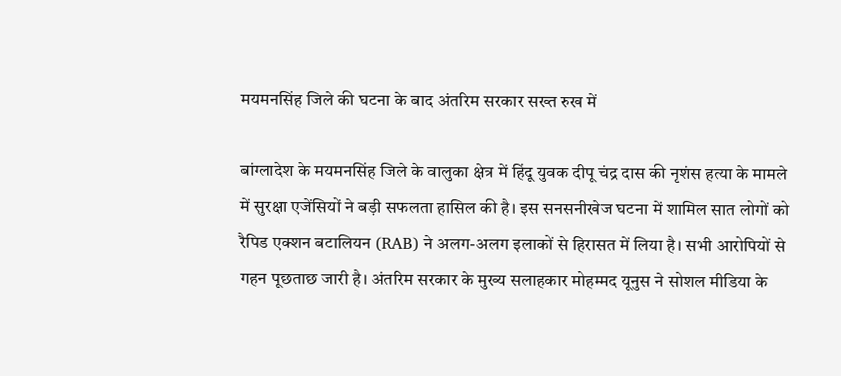मयमनसिंह जिले की घटना के बाद अंतरिम सरकार सख्त रुख में

बांग्लादेश के मयमनसिंह जिले के वालुका क्षेत्र में हिंदू युवक दीपू चंद्र दास की नृशंस हत्या के मामले में सुरक्षा एजेंसियों ने बड़ी सफलता हासिल की है। इस सनसनीखेज घटना में शामिल सात लोगों को रैपिड एक्शन बटालियन (RAB) ने अलग-अलग इलाकों से हिरासत में लिया है। सभी आरोपियों से गहन पूछताछ जारी है। अंतरिम सरकार के मुख्य सलाहकार मोहम्मद यूनुस ने सोशल मीडिया के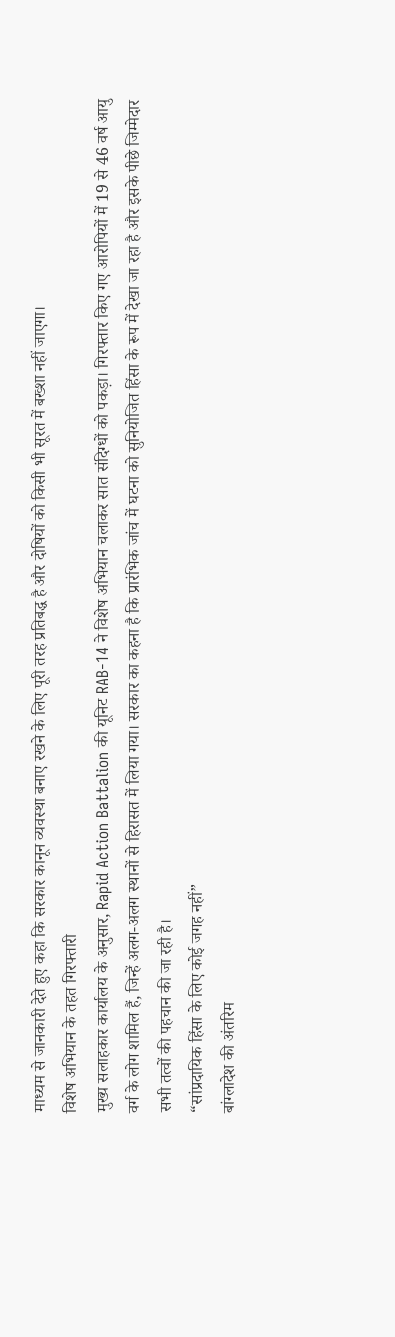माध्यम से जानकारी देते हुए कहा कि सरकार कानून व्यवस्था बनाए रखने के लिए पूरी तरह प्रतिबद्ध है और दोषियों को किसी भी सूरत में बख्शा नहीं जाएगा।
विशेष अभियान के तहत गिरफ्तारी
मुख्य सलाहकार कार्यालय के अनुसार, Rapid Action Battalion की यूनिट RAB-14 ने विशेष अभियान चलाकर सात संदिग्धों को पकड़ा। गिरफ्तार किए गए आरोपियों में 19 से 46 वर्ष आयु वर्ग के लोग शामिल हैं, जिन्हें अलग-अलग स्थानों से हिरासत में लिया गया। सरकार का कहना है कि प्रारंभिक जांच में घटना को सुनियोजित हिंसा के रूप में देखा जा रहा है और इसके पीछे जिम्मेदार सभी तत्वों की पहचान की जा रही है।
“सांप्रदायिक हिंसा के लिए कोई जगह नहीं”
बांग्लादेश की अंतरिम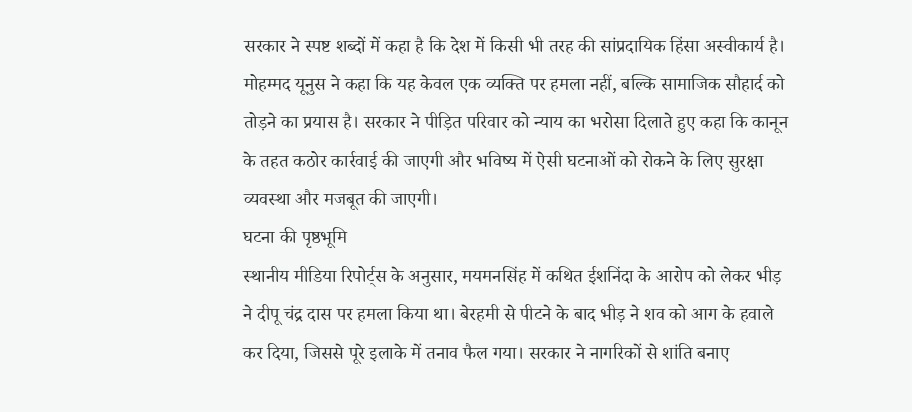सरकार ने स्पष्ट शब्दों में कहा है कि देश में किसी भी तरह की सांप्रदायिक हिंसा अस्वीकार्य है। मोहम्मद यूनुस ने कहा कि यह केवल एक व्यक्ति पर हमला नहीं, बल्कि सामाजिक सौहार्द को तोड़ने का प्रयास है। सरकार ने पीड़ित परिवार को न्याय का भरोसा दिलाते हुए कहा कि कानून के तहत कठोर कार्रवाई की जाएगी और भविष्य में ऐसी घटनाओं को रोकने के लिए सुरक्षा व्यवस्था और मजबूत की जाएगी।
घटना की पृष्ठभूमि
स्थानीय मीडिया रिपोर्ट्स के अनुसार, मयमनसिंह में कथित ईशनिंदा के आरोप को लेकर भीड़ ने दीपू चंद्र दास पर हमला किया था। बेरहमी से पीटने के बाद भीड़ ने शव को आग के हवाले कर दिया, जिससे पूरे इलाके में तनाव फैल गया। सरकार ने नागरिकों से शांति बनाए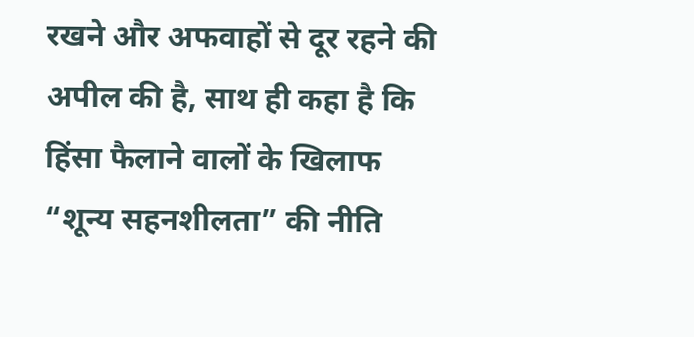रखने और अफवाहों से दूर रहने की अपील की है, साथ ही कहा है कि हिंसा फैलाने वालों के खिलाफ “शून्य सहनशीलता” की नीति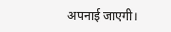अपनाई जाएगी।